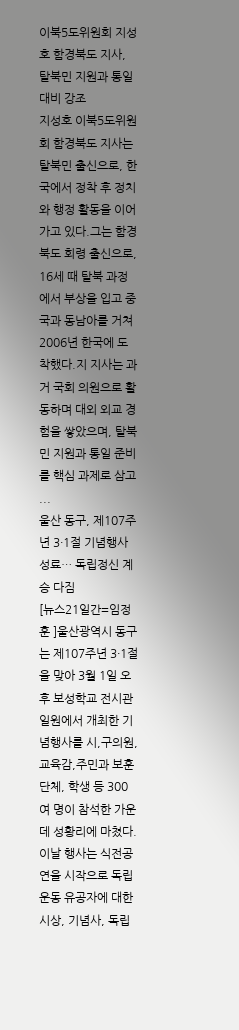이북5도위원회 지성호 함경북도 지사, 탈북민 지원과 통일 대비 강조
지성호 이북5도위원회 함경북도 지사는 탈북민 출신으로, 한국에서 정착 후 정치와 행정 활동을 이어가고 있다.그는 함경북도 회령 출신으로, 16세 때 탈북 과정에서 부상을 입고 중국과 동남아를 거쳐 2006년 한국에 도착했다.지 지사는 과거 국회 의원으로 활동하며 대외 외교 경험을 쌓았으며, 탈북민 지원과 통일 준비를 핵심 과제로 삼고 ...
울산 동구, 제107주년 3·1절 기념행사 성료… 독립정신 계승 다짐
[뉴스21일간=임정훈 ]울산광역시 동구는 제107주년 3·1절을 맞아 3월 1일 오후 보성학교 전시관 일원에서 개최한 기념행사를 시,구의원,교육감,주민과 보훈단체, 학생 등 300여 명이 참석한 가운데 성황리에 마쳤다.이날 행사는 식전공연을 시작으로 독립운동 유공자에 대한 시상, 기념사, 독립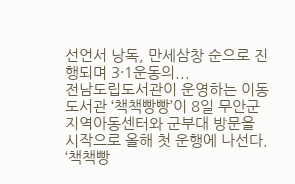선언서 낭독, 만세삼창 순으로 진행되며 3·1운동의...
전남도립도서관이 운영하는 이동도서관 ‘책책빵빵’이 8일 무안군 지역아동센터와 군부대 방문을 시작으로 올해 첫 운행에 나선다.
‘책책빵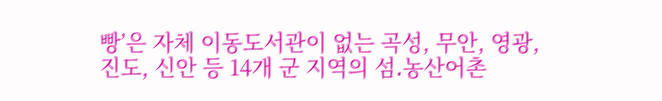빵’은 자체 이동도서관이 없는 곡성, 무안, 영광, 진도, 신안 등 14개 군 지역의 섬․농산어촌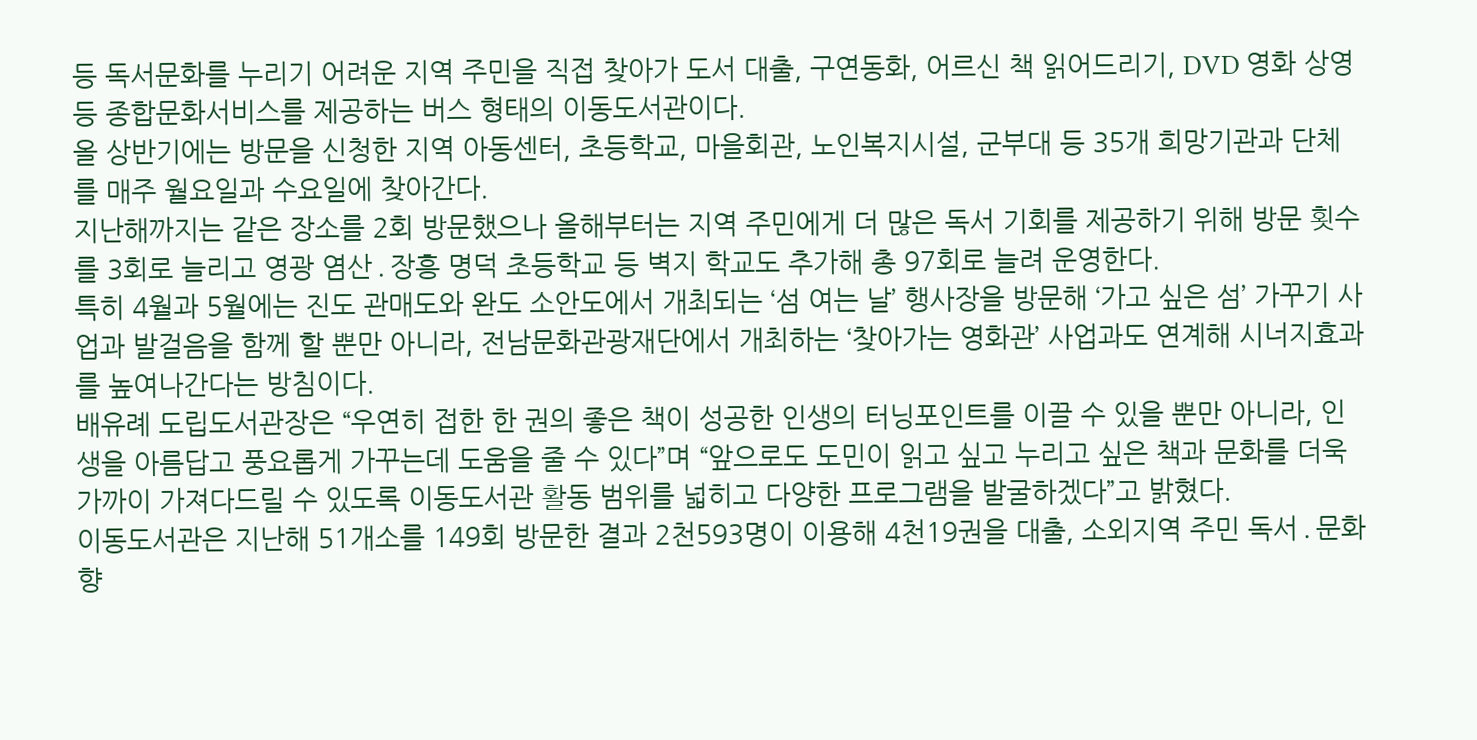등 독서문화를 누리기 어려운 지역 주민을 직접 찾아가 도서 대출, 구연동화, 어르신 책 읽어드리기, DVD 영화 상영 등 종합문화서비스를 제공하는 버스 형태의 이동도서관이다.
올 상반기에는 방문을 신청한 지역 아동센터, 초등학교, 마을회관, 노인복지시설, 군부대 등 35개 희망기관과 단체를 매주 월요일과 수요일에 찾아간다.
지난해까지는 같은 장소를 2회 방문했으나 올해부터는 지역 주민에게 더 많은 독서 기회를 제공하기 위해 방문 횟수를 3회로 늘리고 영광 염산․장흥 명덕 초등학교 등 벽지 학교도 추가해 총 97회로 늘려 운영한다.
특히 4월과 5월에는 진도 관매도와 완도 소안도에서 개최되는 ‘섬 여는 날’ 행사장을 방문해 ‘가고 싶은 섬’ 가꾸기 사업과 발걸음을 함께 할 뿐만 아니라, 전남문화관광재단에서 개최하는 ‘찾아가는 영화관’ 사업과도 연계해 시너지효과를 높여나간다는 방침이다.
배유례 도립도서관장은 “우연히 접한 한 권의 좋은 책이 성공한 인생의 터닝포인트를 이끌 수 있을 뿐만 아니라, 인생을 아름답고 풍요롭게 가꾸는데 도움을 줄 수 있다”며 “앞으로도 도민이 읽고 싶고 누리고 싶은 책과 문화를 더욱 가까이 가져다드릴 수 있도록 이동도서관 활동 범위를 넓히고 다양한 프로그램을 발굴하겠다”고 밝혔다.
이동도서관은 지난해 51개소를 149회 방문한 결과 2천593명이 이용해 4천19권을 대출, 소외지역 주민 독서․문화 향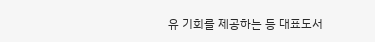유 기회를 제공하는 등 대표도서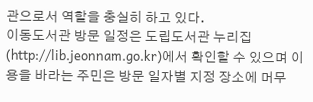관으로서 역할을 충실히 하고 있다.
이동도서관 방문 일정은 도립도서관 누리집(http://lib.jeonnam.go.kr)에서 확인할 수 있으며 이용을 바라는 주민은 방문 일자별 지정 장소에 머무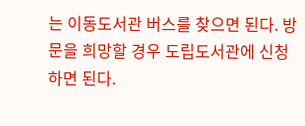는 이동도서관 버스를 찾으면 된다. 방문을 희망할 경우 도립도서관에 신청하면 된다.